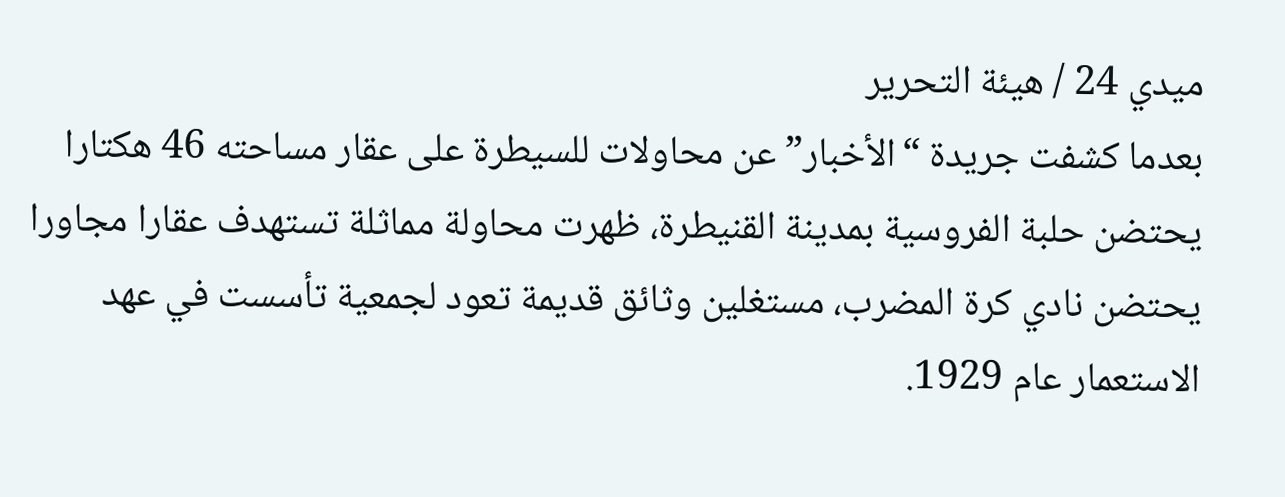ميدي 24 / هيئة التحرير
بعدما كشفت جريدة “الأخبار” عن محاولات للسيطرة على عقار مساحته 46 هكتارا يحتضن حلبة الفروسية بمدينة القنيطرة، ظهرت محاولة مماثلة تستهدف عقارا مجاورا يحتضن نادي كرة المضرب، مستغلين وثائق قديمة تعود لجمعية تأسست في عهد الاستعمار عام 1929.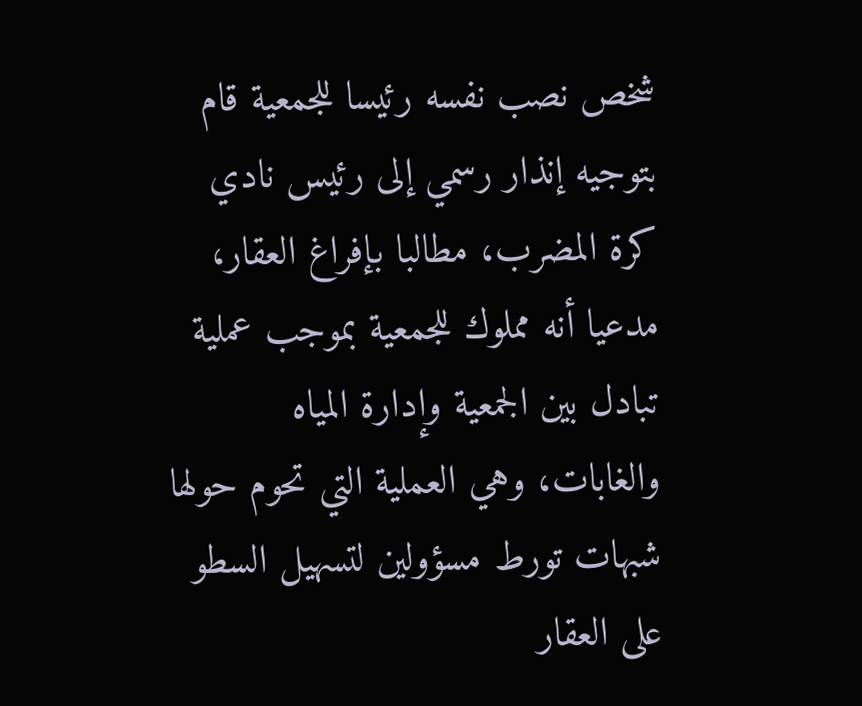شخص نصب نفسه رئيسا للجمعية قام بتوجيه إنذار رسمي إلى رئيس نادي كرة المضرب، مطالبا بإفراغ العقار، مدعيا أنه مملوك للجمعية بموجب عملية تبادل بين الجمعية وإدارة المياه والغابات، وهي العملية التي تحوم حولها شبهات تورط مسؤولين لتسهيل السطو على العقار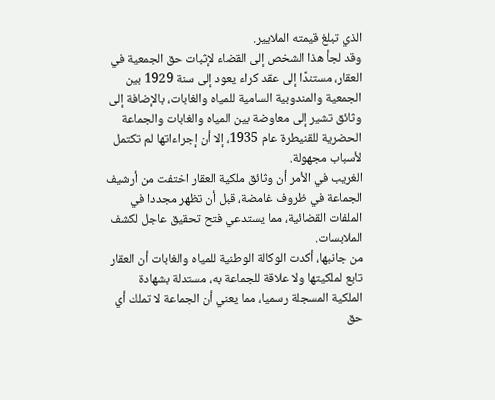الذي تبلغ قيمته الملايير.
وقد لجأ هذا الشخص إلى القضاء لإثبات حق الجمعية في العقار، مستندًا إلى عقد كراء يعود إلى سنة 1929 بين الجمعية والمندوبية السامية للمياه والغابات، بالإضافة إلى وثائق تشير إلى معاوضة بين المياه والغابات والجماعة الحضرية للقنيطرة عام 1935، إلا أن إجراءاتها لم تكتمل لأسباب مجهولة.
الغريب في الأمر أن وثائق ملكية العقار اختفت من أرشيف الجماعة في ظروف غامضة، قبل أن تظهر مجددا في الملفات القضائية، مما يستدعي فتح تحقيق عاجل لكشف الملابسات.
من جانبها، أكدت الوكالة الوطنية للمياه والغابات أن العقار تابع لملكيتها ولا علاقة للجماعة به، مستدلة بشهادة الملكية المسجلة رسميا، مما يعني أن الجماعة لا تملك أي حق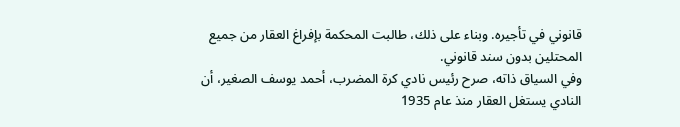قانوني في تأجيره. وبناء على ذلك، طالبت المحكمة بإفراغ العقار من جميع المحتلين بدون سند قانوني.
وفي السياق ذاته، صرح رئيس نادي كرة المضرب، أحمد يوسف الصغير، أن النادي يستغل العقار منذ عام 1935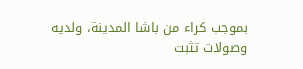بموجب كراء من باشا المدينة، ولديه وصولات تثبت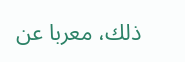ذلك، معربا عن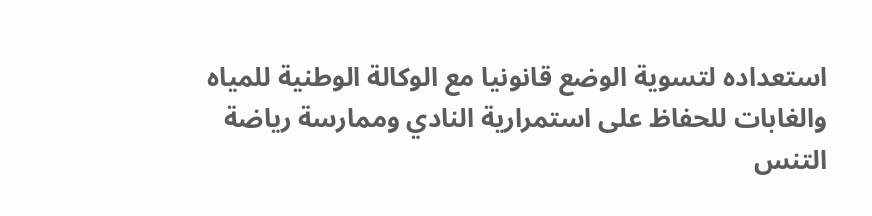استعداده لتسوية الوضع قانونيا مع الوكالة الوطنية للمياه والغابات للحفاظ على استمرارية النادي وممارسة رياضة التنس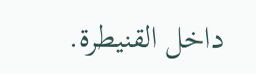داخل القنيطرة.